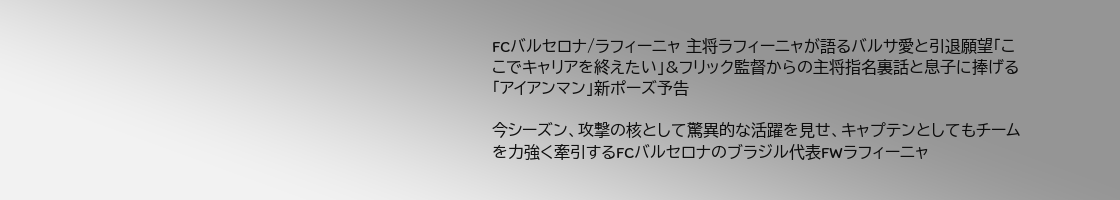FCバルセロナ/ラフィーニャ 主将ラフィーニャが語るバルサ愛と引退願望「ここでキャリアを終えたい」&フリック監督からの主将指名裏話と息子に捧げる「アイアンマン」新ポーズ予告

今シーズン、攻撃の核として驚異的な活躍を見せ、キャプテンとしてもチームを力強く牽引するFCバルセロナのブラジル代表FWラフィーニャ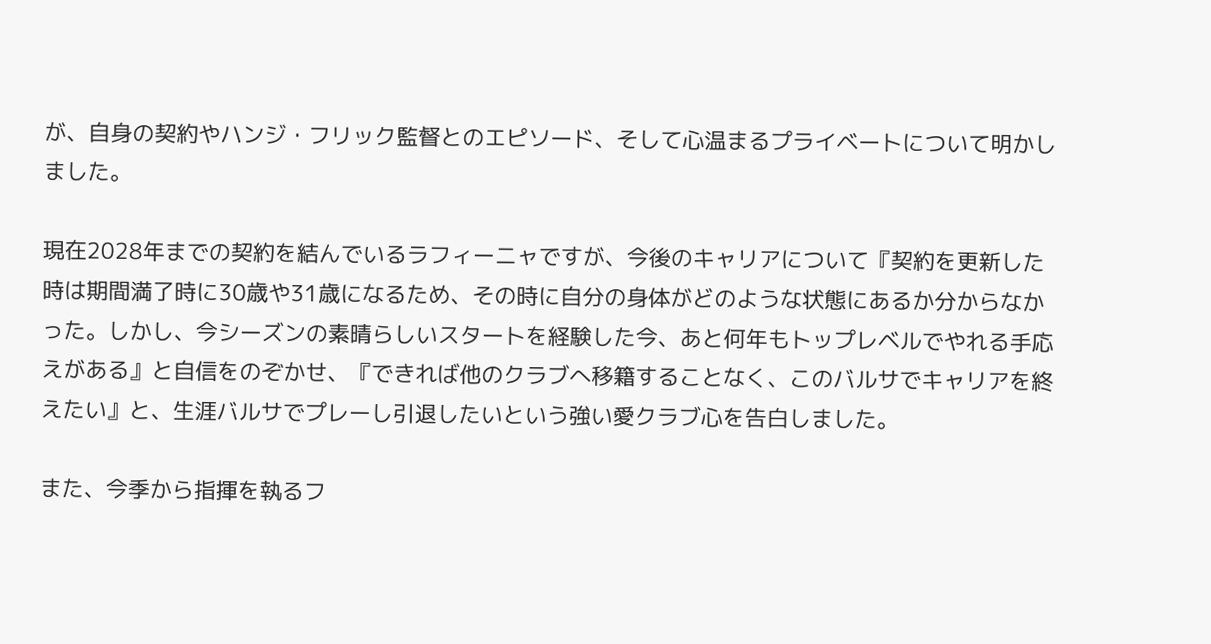が、自身の契約やハンジ・フリック監督とのエピソード、そして心温まるプライベートについて明かしました。

現在2028年までの契約を結んでいるラフィーニャですが、今後のキャリアについて『契約を更新した時は期間満了時に30歳や31歳になるため、その時に自分の身体がどのような状態にあるか分からなかった。しかし、今シーズンの素晴らしいスタートを経験した今、あと何年もトップレベルでやれる手応えがある』と自信をのぞかせ、『できれば他のクラブへ移籍することなく、このバルサでキャリアを終えたい』と、生涯バルサでプレーし引退したいという強い愛クラブ心を告白しました。

また、今季から指揮を執るフ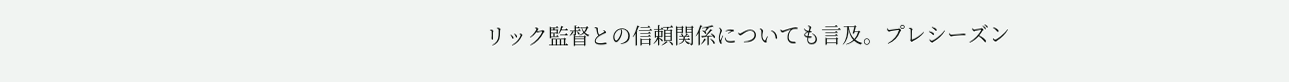リック監督との信頼関係についても言及。プレシーズン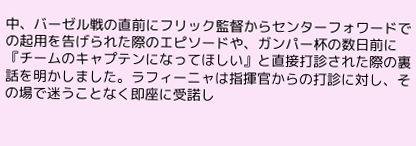中、バーゼル戦の直前にフリック監督からセンターフォワードでの起用を告げられた際のエピソードや、ガンパー杯の数日前に『チームのキャプテンになってほしい』と直接打診された際の裏話を明かしました。ラフィーニャは指揮官からの打診に対し、その場で迷うことなく即座に受諾し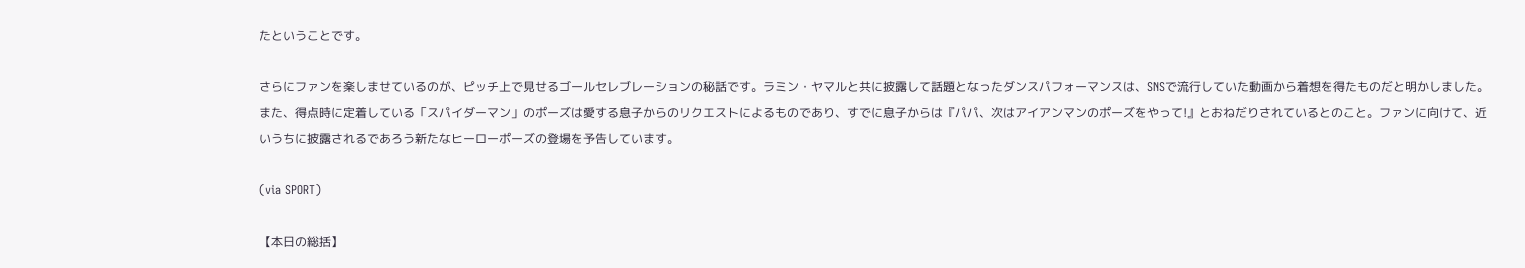たということです。

さらにファンを楽しませているのが、ピッチ上で見せるゴールセレブレーションの秘話です。ラミン・ヤマルと共に披露して話題となったダンスパフォーマンスは、SNSで流行していた動画から着想を得たものだと明かしました。また、得点時に定着している「スパイダーマン」のポーズは愛する息子からのリクエストによるものであり、すでに息子からは『パパ、次はアイアンマンのポーズをやって!』とおねだりされているとのこと。ファンに向けて、近いうちに披露されるであろう新たなヒーローポーズの登場を予告しています。

(via SPORT)

【本日の総括】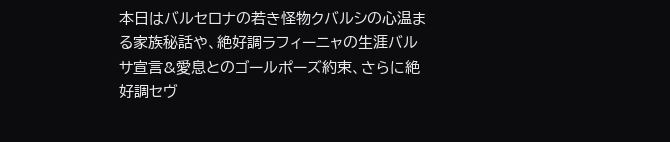本日はバルセロナの若き怪物クバルシの心温まる家族秘話や、絶好調ラフィーニャの生涯バルサ宣言&愛息とのゴールポーズ約束、さらに絶好調セヴ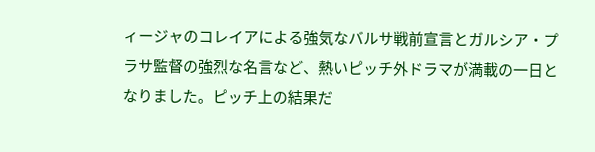ィージャのコレイアによる強気なバルサ戦前宣言とガルシア・プラサ監督の強烈な名言など、熱いピッチ外ドラマが満載の一日となりました。ピッチ上の結果だ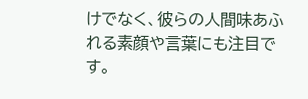けでなく、彼らの人間味あふれる素顔や言葉にも注目です。